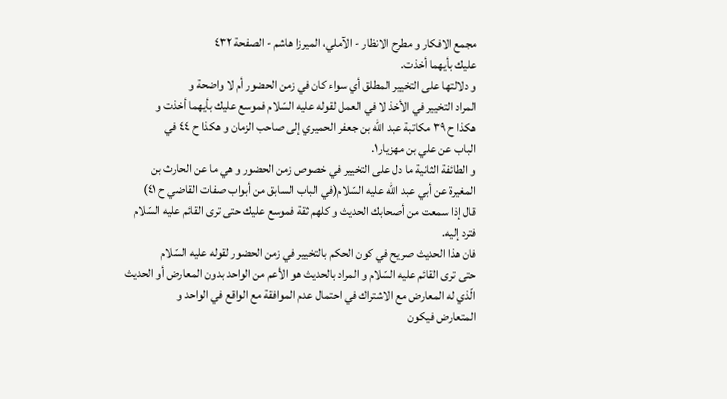مجمع الافكار و مطرح الانظار - الآملي، الميرزا هاشم - الصفحة ٤٣٢
عليك بأيهما أخذت.
و دلالتها على التخيير المطلق أي سواء كان في زمن الحضور أم لا واضحة و
المراد التخيير في الأخذ لا في العمل لقوله عليه السّلام فموسع عليك بأيهما أخذت و
هكذا ح ٣٩ مكاتبة عبد اللّه بن جعفر الحميري إلى صاحب الزمان و هكذا ح ٤٤ في
الباب عن علي بن مهزيار١.
و الطائفة الثانية ما دل على التخيير في خصوص زمن الحضور و هي ما عن الحارث بن
المغيرة عن أبي عبد اللّه عليه السّلام(في الباب السابق من أبواب صفات القاضي ح ٤١)
قال إذا سمعت من أصحابك الحديث و كلهم ثقة فموسع عليك حتى ترى القائم عليه السّلام
فترد إليه.
فان هذا الحديث صريح في كون الحكم بالتخيير في زمن الحضور لقوله عليه السّلام
حتى ترى القائم عليه السّلام و المراد بالحديث هو الأعم من الواحد بدون المعارض أو الحديث
الّذي له المعارض مع الاشتراك في احتمال عدم الموافقة مع الواقع في الواحد و
المتعارض فيكون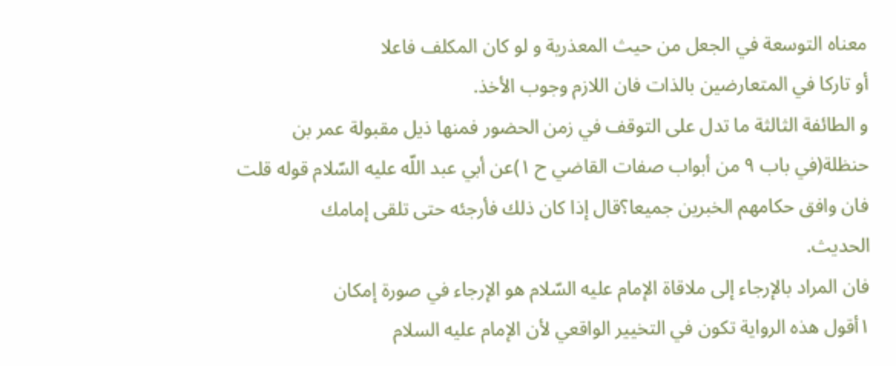معناه التوسعة في الجعل من حيث المعذرية و لو كان المكلف فاعلا
أو تاركا في المتعارضين بالذات فان اللازم وجوب الأخذ.
و الطائفة الثالثة ما تدل على التوقف في زمن الحضور فمنها ذيل مقبولة عمر بن
حنظلة(في باب ٩ من أبواب صفات القاضي ح ١)عن أبي عبد اللّه عليه السّلام قوله قلت
فان وافق حكامهم الخبرين جميعا؟قال إذا كان ذلك فأرجئه حتى تلقى إمامك
الحديث.
فان المراد بالإرجاء إلى ملاقاة الإمام عليه السّلام هو الإرجاء في صورة إمكان
١أقول هذه الرواية تكون في التخيير الواقعي لأن الإمام عليه السلام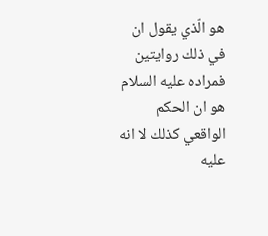هو الّذي يقول ان
في ذلك روايتين فمراده عليه السلام هو ان الحكم الواقعي كذلك لا انه عليه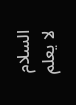السلام لا يعلم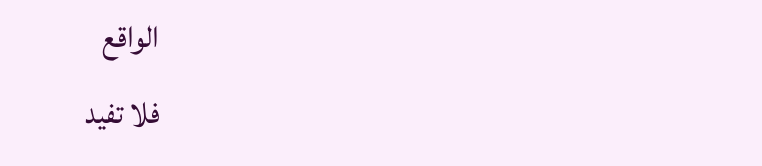الواقع
فلا تفيد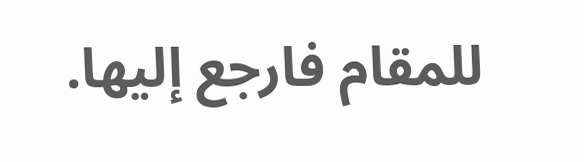للمقام فارجع إليها.